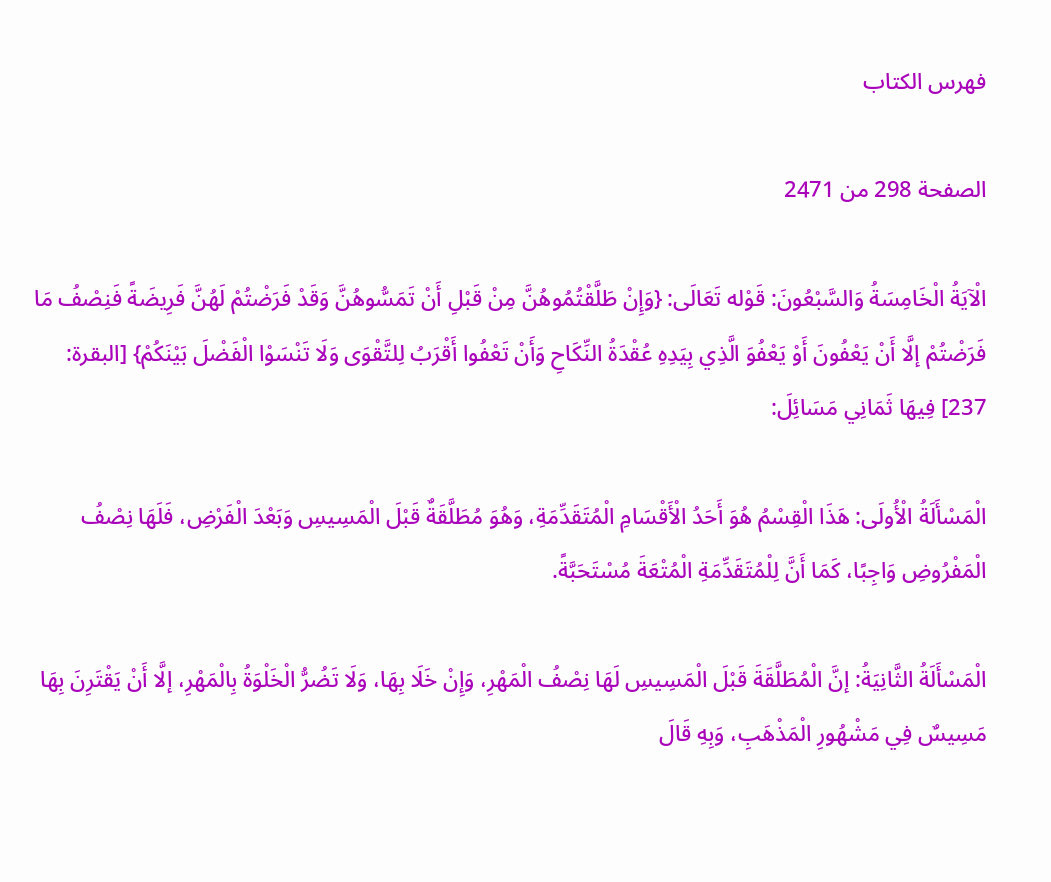فهرس الكتاب

الصفحة 298 من 2471

الْآيَةُ الْخَامِسَةُ وَالسَّبْعُونَ: قَوْله تَعَالَى: {وَإِنْ طَلَّقْتُمُوهُنَّ مِنْ قَبْلِ أَنْ تَمَسُّوهُنَّ وَقَدْ فَرَضْتُمْ لَهُنَّ فَرِيضَةً فَنِصْفُ مَا فَرَضْتُمْ إلَّا أَنْ يَعْفُونَ أَوْ يَعْفُوَ الَّذِي بِيَدِهِ عُقْدَةُ النِّكَاحِ وَأَنْ تَعْفُوا أَقْرَبُ لِلتَّقْوَى وَلَا تَنْسَوْا الْفَضْلَ بَيْنَكُمْ} [البقرة: 237] فِيهَا ثَمَانِي مَسَائِلَ:

الْمَسْأَلَةُ الْأُولَى: هَذَا الْقِسْمُ هُوَ أَحَدُ الْأَقْسَامِ الْمُتَقَدِّمَةِ، وَهُوَ مُطَلَّقَةٌ قَبْلَ الْمَسِيسِ وَبَعْدَ الْفَرْضِ، فَلَهَا نِصْفُ الْمَفْرُوضِ وَاجِبًا، كَمَا أَنَّ لِلْمُتَقَدِّمَةِ الْمُتْعَةَ مُسْتَحَبَّةً.

الْمَسْأَلَةُ الثَّانِيَةُ: إنَّ الْمُطَلَّقَةَ قَبْلَ الْمَسِيسِ لَهَا نِصْفُ الْمَهْرِ، وَإِنْ خَلَا بِهَا، وَلَا تَضُرُّ الْخَلْوَةُ بِالْمَهْرِ، إلَّا أَنْ يَقْتَرِنَ بِهَا مَسِيسٌ فِي مَشْهُورِ الْمَذْهَبِ، وَبِهِ قَالَ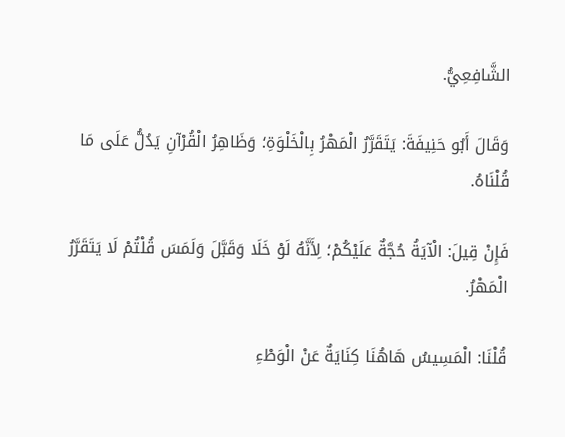الشَّافِعِيُّ.

وَقَالَ أَبُو حَنِيفَةَ: يَتَقَرَّرُ الْمَهْرُ بِالْخَلْوَةِ؛ وَظَاهِرُ الْقُرْآنِ يَدُلُّ عَلَى مَا قُلْنَاهُ.

فَإِنْ قِيلَ: الْآيَةُ حُجَّةٌ عَلَيْكُمْ؛ لِأَنَّهُ لَوْ خَلَا وَقَبَّلَ وَلَمَسَ قُلْتُمْ لَا يَتَقَرَّرُ الْمَهْرُ.

قُلْنَا: الْمَسِيسُ هَاهُنَا كِنَايَةٌ عَنْ الْوَطْءِ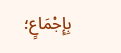بِإِجْمَاعٍ؛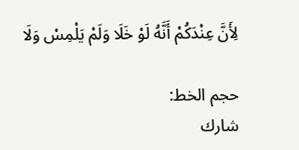لِأَنَّ عِنْدَكُمْ أَنَّهُ لَوْ خَلَا وَلَمْ يَلْمِسْ وَلَا

حجم الخط:
شارك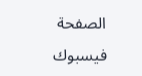الصفحة
فيسبوك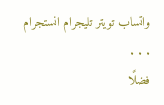واتساب تويتر تليجرام انستجرام
. . .
فضلًا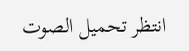انتظر تحميل الصوت